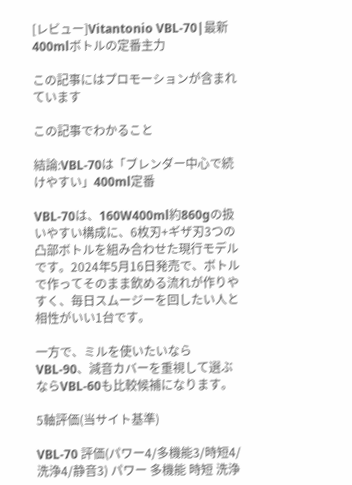[レビュー]Vitantonio VBL-70|最新400mlボトルの定番主力

この記事にはプロモーションが含まれています

この記事でわかること

結論:VBL-70は「ブレンダー中心で続けやすい」400ml定番

VBL-70は、160W400ml約860gの扱いやすい構成に、6枚刃+ギザ刃3つの凸部ボトルを組み合わせた現行モデルです。2024年5月16日発売で、ボトルで作ってそのまま飲める流れが作りやすく、毎日スムージーを回したい人と相性がいい1台です。

一方で、ミルを使いたいならVBL-90、減音カバーを重視して選ぶならVBL-60も比較候補になります。

5軸評価(当サイト基準)

VBL-70 評価(パワー4/多機能3/時短4/洗浄4/静音3) パワー 多機能 時短 洗浄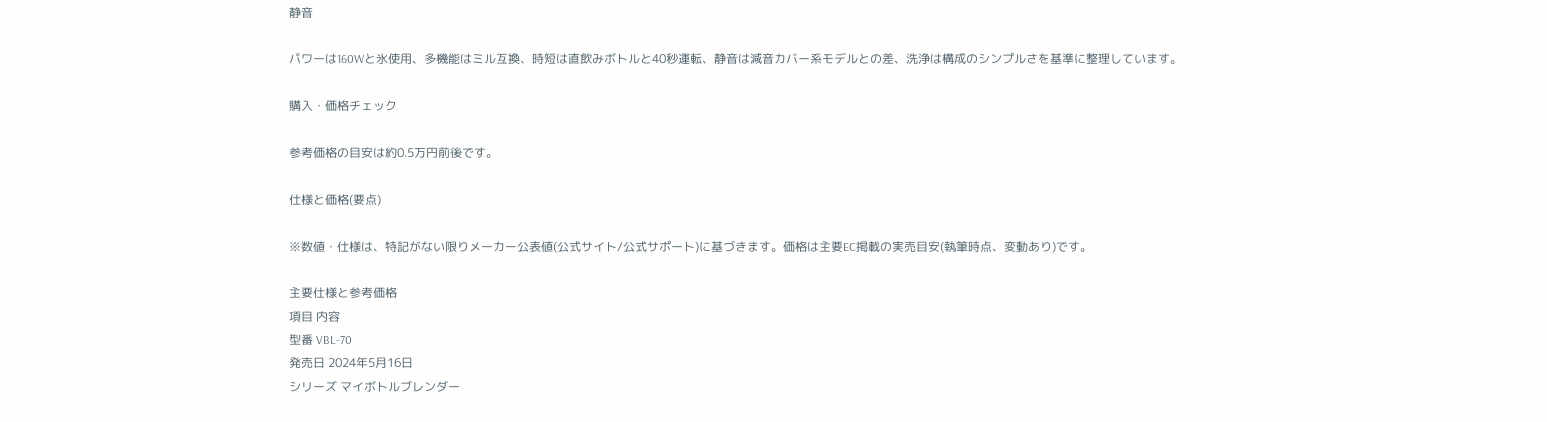静音

パワーは160Wと氷使用、多機能はミル互換、時短は直飲みボトルと40秒運転、静音は減音カバー系モデルとの差、洗浄は構成のシンプルさを基準に整理しています。

購入・価格チェック

参考価格の目安は約0.5万円前後です。

仕様と価格(要点)

※数値・仕様は、特記がない限りメーカー公表値(公式サイト/公式サポート)に基づきます。価格は主要EC掲載の実売目安(執筆時点、変動あり)です。

主要仕様と参考価格
項目 内容
型番 VBL-70
発売日 2024年5月16日
シリーズ マイボトルブレンダー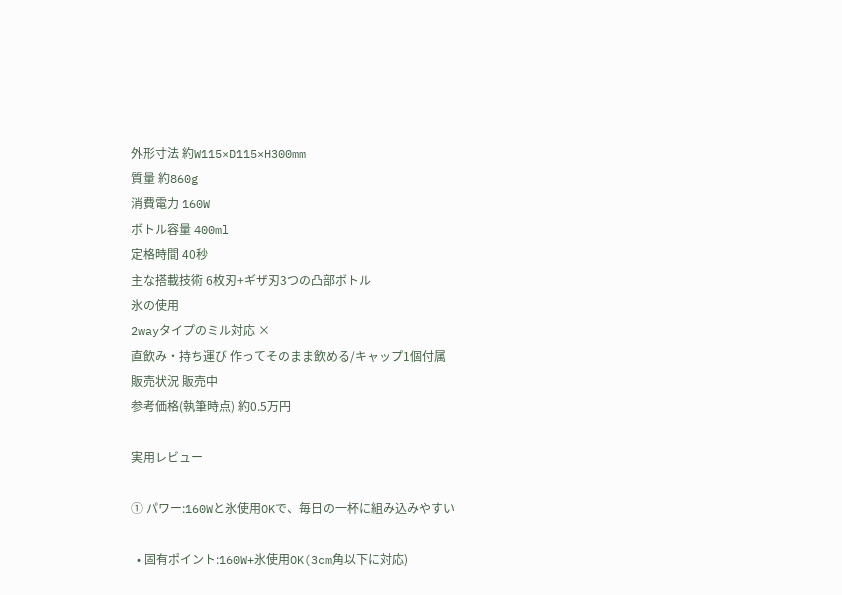外形寸法 約W115×D115×H300mm
質量 約860g
消費電力 160W
ボトル容量 400ml
定格時間 40秒
主な搭載技術 6枚刃+ギザ刃3つの凸部ボトル
氷の使用
2wayタイプのミル対応 ×
直飲み・持ち運び 作ってそのまま飲める/キャップ1個付属
販売状況 販売中
参考価格(執筆時点) 約0.5万円

実用レビュー

① パワー:160Wと氷使用OKで、毎日の一杯に組み込みやすい

  • 固有ポイント:160W+氷使用OK(3cm角以下に対応)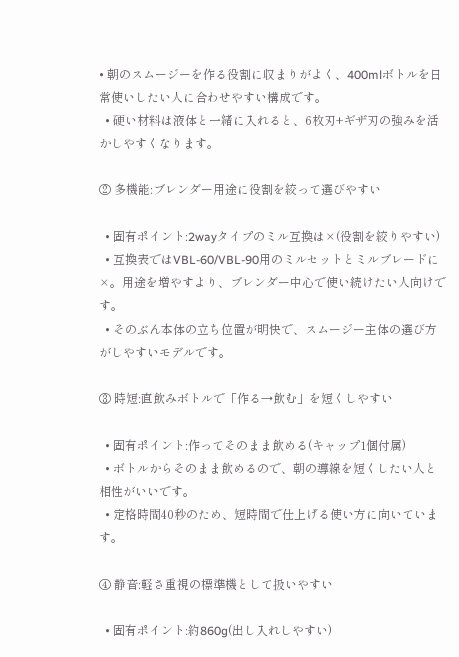• 朝のスムージーを作る役割に収まりがよく、400mlボトルを日常使いしたい人に合わせやすい構成です。
  • 硬い材料は液体と一緒に入れると、6枚刃+ギザ刃の強みを活かしやすくなります。

② 多機能:ブレンダー用途に役割を絞って選びやすい

  • 固有ポイント:2wayタイプのミル互換は×(役割を絞りやすい)
  • 互換表ではVBL-60/VBL-90用のミルセットとミルブレードに×。用途を増やすより、ブレンダー中心で使い続けたい人向けです。
  • そのぶん本体の立ち位置が明快で、スムージー主体の選び方がしやすいモデルです。

③ 時短:直飲みボトルで「作る→飲む」を短くしやすい

  • 固有ポイント:作ってそのまま飲める(キャップ1個付属)
  • ボトルからそのまま飲めるので、朝の導線を短くしたい人と相性がいいです。
  • 定格時間40秒のため、短時間で仕上げる使い方に向いています。

④ 静音:軽さ重視の標準機として扱いやすい

  • 固有ポイント:約860g(出し入れしやすい)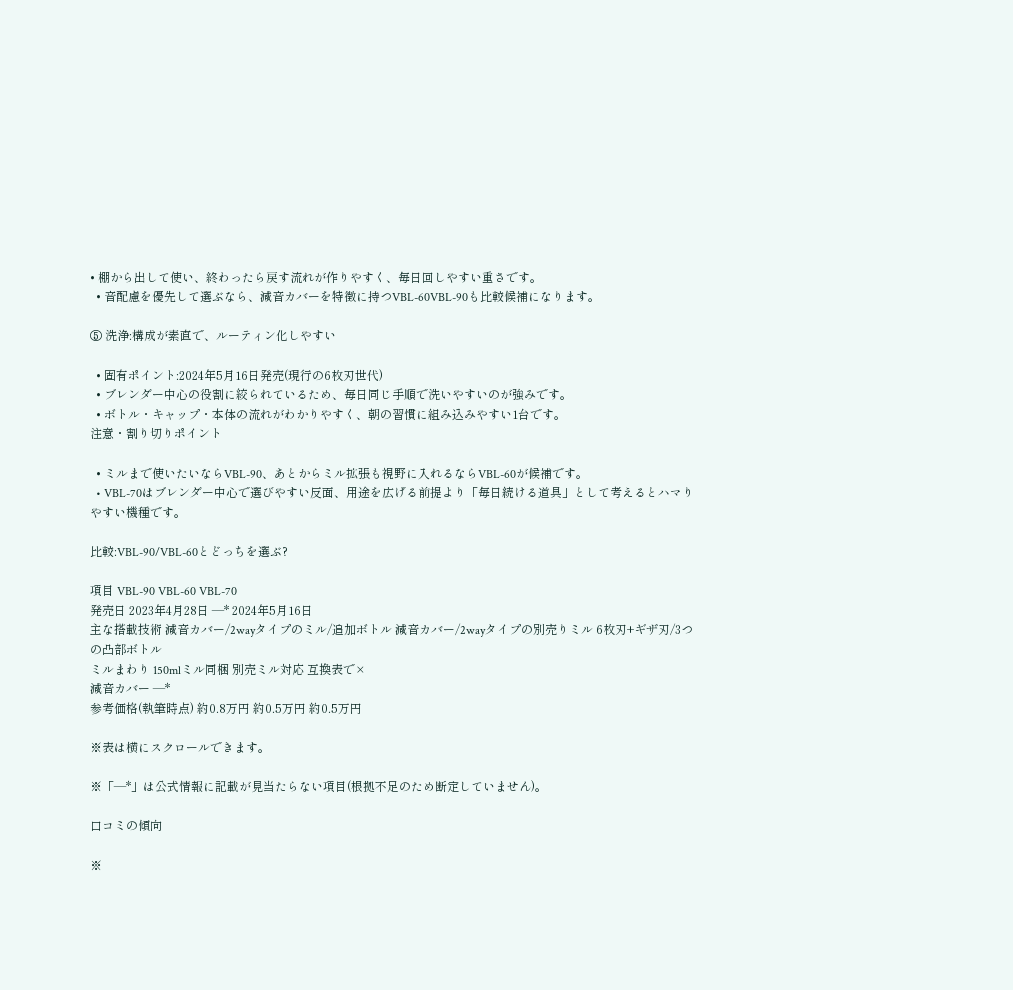• 棚から出して使い、終わったら戻す流れが作りやすく、毎日回しやすい重さです。
  • 音配慮を優先して選ぶなら、減音カバーを特徴に持つVBL-60VBL-90も比較候補になります。

⑤ 洗浄:構成が素直で、ルーティン化しやすい

  • 固有ポイント:2024年5月16日発売(現行の6枚刃世代)
  • ブレンダー中心の役割に絞られているため、毎日同じ手順で洗いやすいのが強みです。
  • ボトル・キャップ・本体の流れがわかりやすく、朝の習慣に組み込みやすい1台です。
注意・割り切りポイント

  • ミルまで使いたいならVBL-90、あとからミル拡張も視野に入れるならVBL-60が候補です。
  • VBL-70はブレンダー中心で選びやすい反面、用途を広げる前提より「毎日続ける道具」として考えるとハマりやすい機種です。

比較:VBL-90/VBL-60とどっちを選ぶ?

項目 VBL-90 VBL-60 VBL-70
発売日 2023年4月28日 —* 2024年5月16日
主な搭載技術 減音カバー/2wayタイプのミル/追加ボトル 減音カバー/2wayタイプの別売りミル 6枚刃+ギザ刃/3つの凸部ボトル
ミルまわり 150mlミル同梱 別売ミル対応 互換表で×
減音カバー —*
参考価格(執筆時点) 約0.8万円 約0.5万円 約0.5万円

※表は横にスクロールできます。

※「—*」は公式情報に記載が見当たらない項目(根拠不足のため断定していません)。

口コミの傾向

※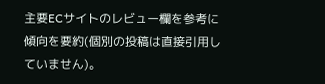主要ECサイトのレビュー欄を参考に傾向を要約(個別の投稿は直接引用していません)。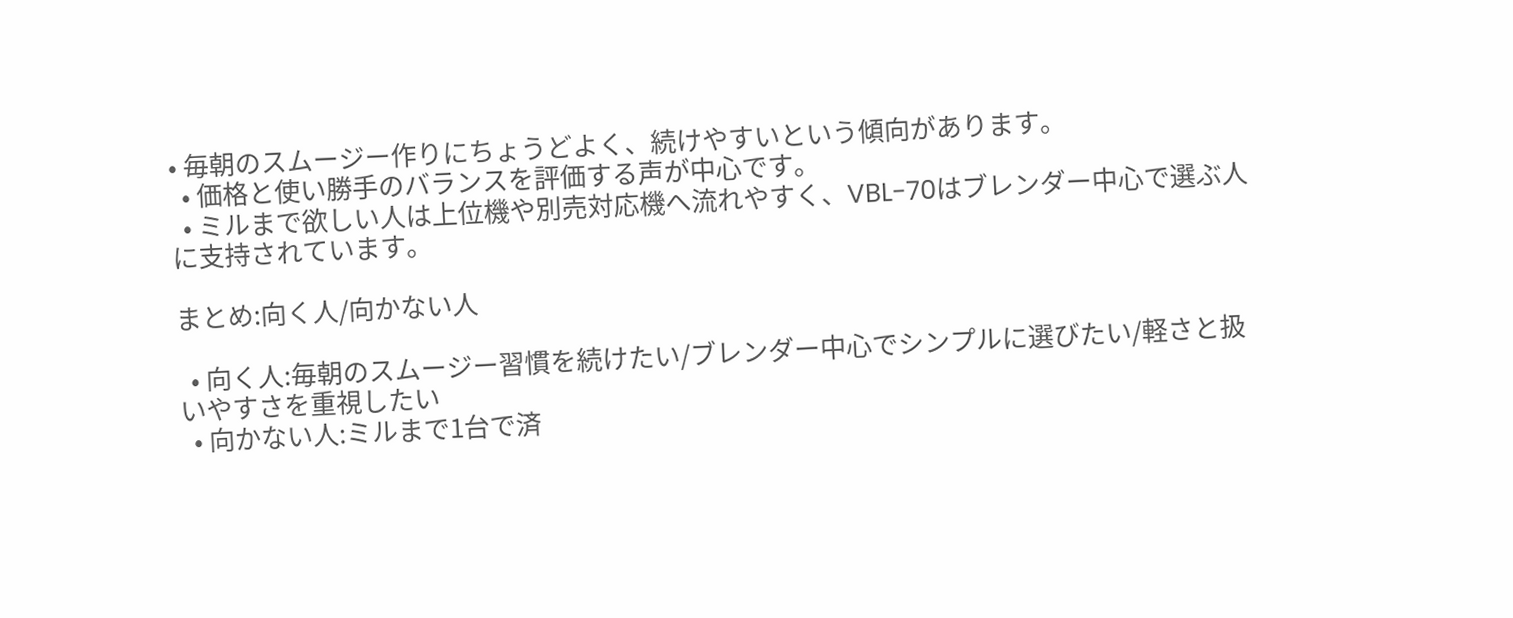• 毎朝のスムージー作りにちょうどよく、続けやすいという傾向があります。
  • 価格と使い勝手のバランスを評価する声が中心です。
  • ミルまで欲しい人は上位機や別売対応機へ流れやすく、VBL-70はブレンダー中心で選ぶ人に支持されています。

まとめ:向く人/向かない人

  • 向く人:毎朝のスムージー習慣を続けたい/ブレンダー中心でシンプルに選びたい/軽さと扱いやすさを重視したい
  • 向かない人:ミルまで1台で済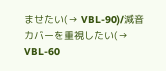ませたい(→ VBL-90)/減音カバーを重視したい(→ VBL-60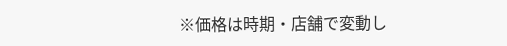※価格は時期・店舗で変動し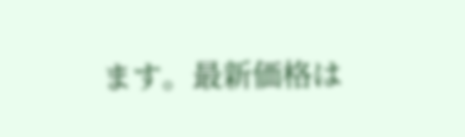ます。最新価格は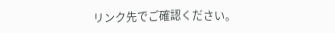リンク先でご確認ください。